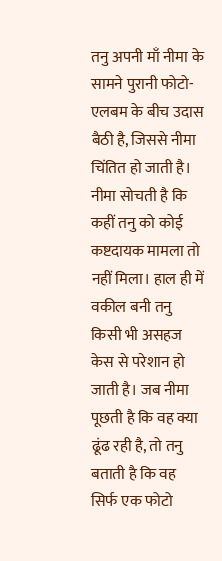तनु अपनी माँ नीमा के सामने पुरानी फोटो-एलबम के बीच उदास बैठी है, जिससे नीमा चिंतित हो जाती है। नीमा सोचती है कि कहीं तनु को कोई कष्टदायक मामला तो नहीं मिला। हाल ही में वकील बनी तनु किसी भी असहज केस से परेशान हो जाती है। जब नीमा पूछती है कि वह क्या ढूंढ रही है, तो तनु बताती है कि वह सिर्फ एक फोटो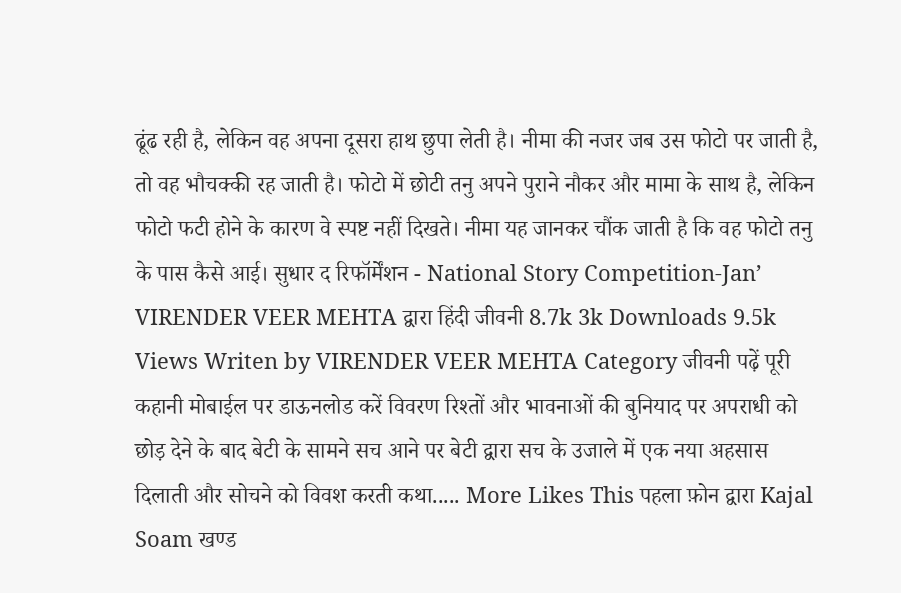ढूंढ रही है, लेकिन वह अपना दूसरा हाथ छुपा लेती है। नीमा की नजर जब उस फोटो पर जाती है, तो वह भौचक्की रह जाती है। फोटो में छोटी तनु अपने पुराने नौकर और मामा के साथ है, लेकिन फोटो फटी होने के कारण वे स्पष्ट नहीं दिखते। नीमा यह जानकर चौंक जाती है कि वह फोटो तनु के पास कैसे आई। सुधार द रिफॉर्मेंशन - National Story Competition-Jan’ VIRENDER VEER MEHTA द्वारा हिंदी जीवनी 8.7k 3k Downloads 9.5k Views Writen by VIRENDER VEER MEHTA Category जीवनी पढ़ें पूरी कहानी मोबाईल पर डाऊनलोड करें विवरण रिश्तों और भावनाओं की बुनियाद पर अपराधी को छोड़ देने के बाद बेटी के सामने सच आने पर बेटी द्वारा सच के उजाले में एक नया अहसास दिलाती और सोचने को विवश करती कथा..... More Likes This पहला फ़ोन द्वारा Kajal Soam खण्ड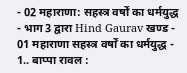- 02 महाराणा: सहस्त्र वर्षों का धर्मयुद्ध - भाग 3 द्वारा Hind Gaurav खण्ड - 01 महाराणा सहस्त्र वर्षों का धर्मयुद्ध - 1.. बाप्पा रावल :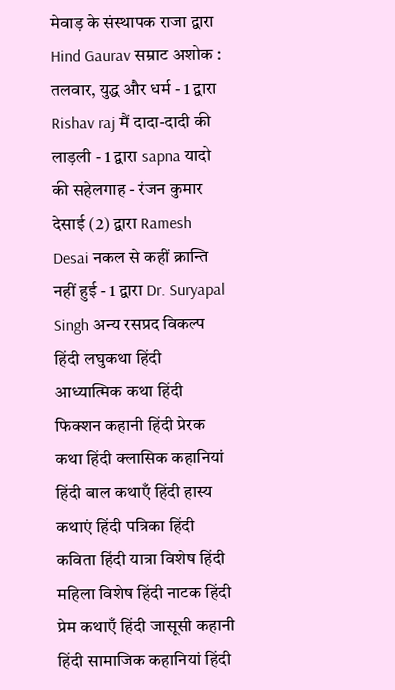मेवाड़ के संस्थापक राजा द्वारा Hind Gaurav सम्राट अशोक : तलवार, युद्ध और धर्म - 1 द्वारा Rishav raj मैं दादा-दादी की लाड़ली - 1 द्वारा sapna यादो की सहेलगाह - रंजन कुमार देसाई (2) द्वारा Ramesh Desai नकल से कहीं क्रान्ति नहीं हुई - 1 द्वारा Dr. Suryapal Singh अन्य रसप्रद विकल्प हिंदी लघुकथा हिंदी आध्यात्मिक कथा हिंदी फिक्शन कहानी हिंदी प्रेरक कथा हिंदी क्लासिक कहानियां हिंदी बाल कथाएँ हिंदी हास्य कथाएं हिंदी पत्रिका हिंदी कविता हिंदी यात्रा विशेष हिंदी महिला विशेष हिंदी नाटक हिंदी प्रेम कथाएँ हिंदी जासूसी कहानी हिंदी सामाजिक कहानियां हिंदी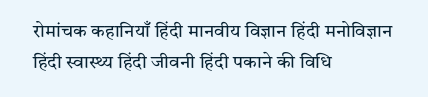रोमांचक कहानियाँ हिंदी मानवीय विज्ञान हिंदी मनोविज्ञान हिंदी स्वास्थ्य हिंदी जीवनी हिंदी पकाने की विधि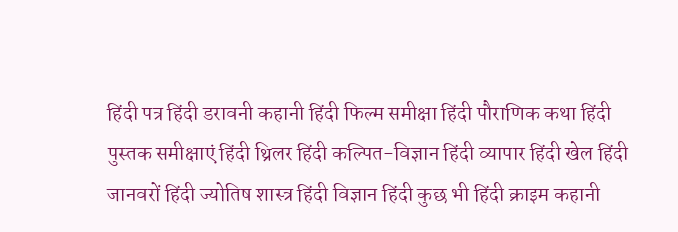हिंदी पत्र हिंदी डरावनी कहानी हिंदी फिल्म समीक्षा हिंदी पौराणिक कथा हिंदी पुस्तक समीक्षाएं हिंदी थ्रिलर हिंदी कल्पित-विज्ञान हिंदी व्यापार हिंदी खेल हिंदी जानवरों हिंदी ज्योतिष शास्त्र हिंदी विज्ञान हिंदी कुछ भी हिंदी क्राइम कहानी